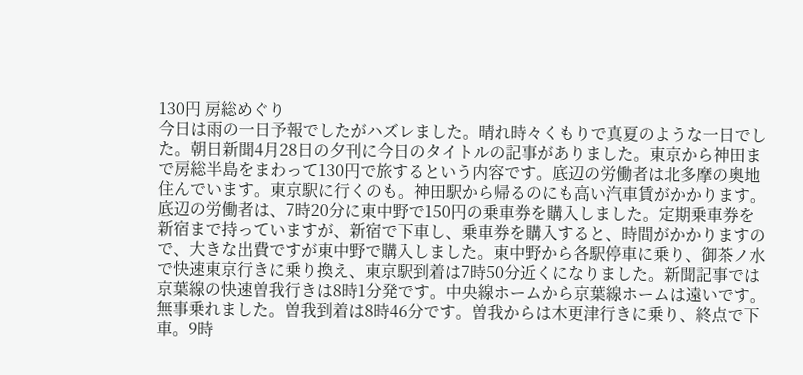130円 房総めぐり
今日は雨の一日予報でしたがハズレました。晴れ時々くもりで真夏のような一日でした。朝日新聞4月28日の夕刊に今日のタイトルの記事がありました。東京から神田まで房総半島をまわって130円で旅するという内容です。底辺の労働者は北多摩の奥地住んでいます。東京駅に行くのも。神田駅から帰るのにも高い汽車賃がかかります。底辺の労働者は、7時20分に東中野で150円の乗車券を購入しました。定期乗車券を新宿まで持っていますが、新宿で下車し、乗車券を購入すると、時間がかかりますので、大きな出費ですが東中野で購入しました。東中野から各駅停車に乗り、御茶ノ水で快速東京行きに乗り換え、東京駅到着は7時50分近くになりました。新聞記事では京葉線の快速曽我行きは8時1分発です。中央線ホームから京葉線ホームは遠いです。無事乗れました。曽我到着は8時46分です。曽我からは木更津行きに乗り、終点で下車。9時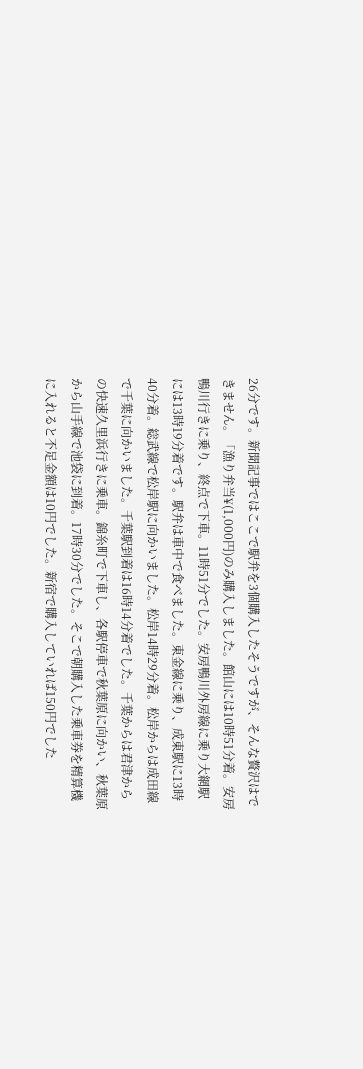26分です。新聞記事ではここで駅弁を3個購入したそうですが、そんな贅沢はできません。「漁り弁当¥(1,000円)のみ購入しました。館山には10時51分着。安房鴨川行きに乗り、終点で下車。11時51分でした。安房鴨川外房線に乗り大網駅には13時19分着です。駅弁は車中で食べました。東金線に乗り、成東駅に13時40分着。総武線で松岸駅に向かいました。松岸14時29分着。松岸からは成田線で千葉に向かいました。千葉駅到着は16時14分着でした。千葉からは君津からの快速久里浜行きに乗車。錦糸町で下車し、各駅停車で秋葉原に向かい、秋葉原から山手線で池袋に到着。17時30分でした。そこで朝購入した乗車券を精算機に入れると不足金額は10円でした。新宿で購入していれば150円でした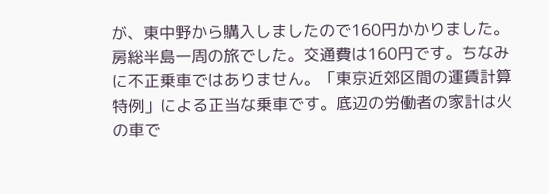が、東中野から購入しましたので160円かかりました。房総半島一周の旅でした。交通費は160円です。ちなみに不正乗車ではありません。「東京近郊区間の運賃計算特例」による正当な乗車です。底辺の労働者の家計は火の車で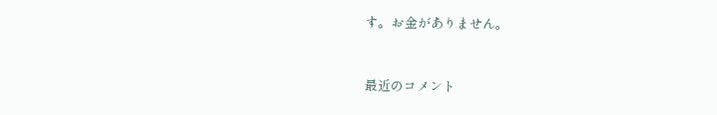す。お金がありません。


最近のコメント